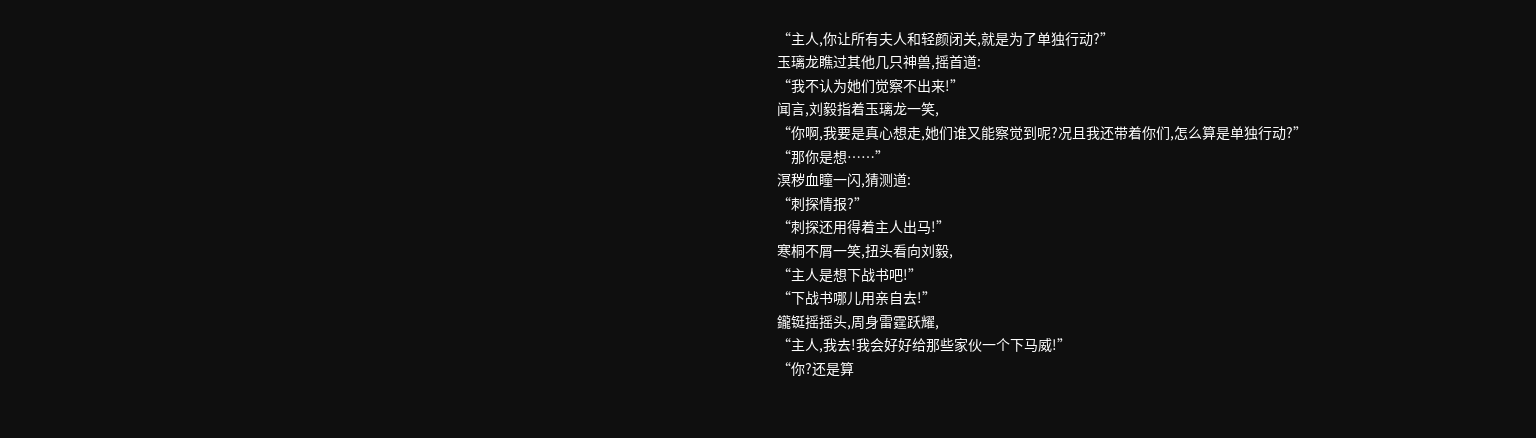“主人,你让所有夫人和轻颜闭关,就是为了单独行动?”
玉璃龙瞧过其他几只神兽,摇首道:
“我不认为她们觉察不出来!”
闻言,刘毅指着玉璃龙一笑,
“你啊,我要是真心想走,她们谁又能察觉到呢?况且我还带着你们,怎么算是单独行动?”
“那你是想……”
溟秽血瞳一闪,猜测道:
“刺探情报?”
“刺探还用得着主人出马!”
寒桐不屑一笑,扭头看向刘毅,
“主人是想下战书吧!”
“下战书哪儿用亲自去!”
鑨铤摇摇头,周身雷霆跃耀,
“主人,我去!我会好好给那些家伙一个下马威!”
“你?还是算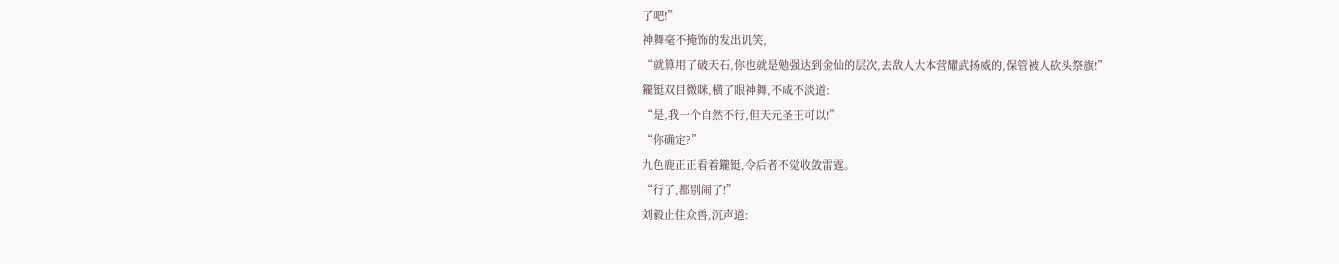了吧!”
神舞毫不掩饰的发出讥笑,
“就算用了破天石,你也就是勉强达到金仙的层次,去敌人大本营耀武扬威的,保管被人砍头祭旗!”
鑨铤双目微眯,横了眼神舞,不咸不淡道:
“是,我一个自然不行,但天元圣王可以!”
“你确定?”
九色鹿正正看着鑨铤,令后者不觉收敛雷霆。
“行了,都别闹了!”
刘毅止住众兽,沉声道: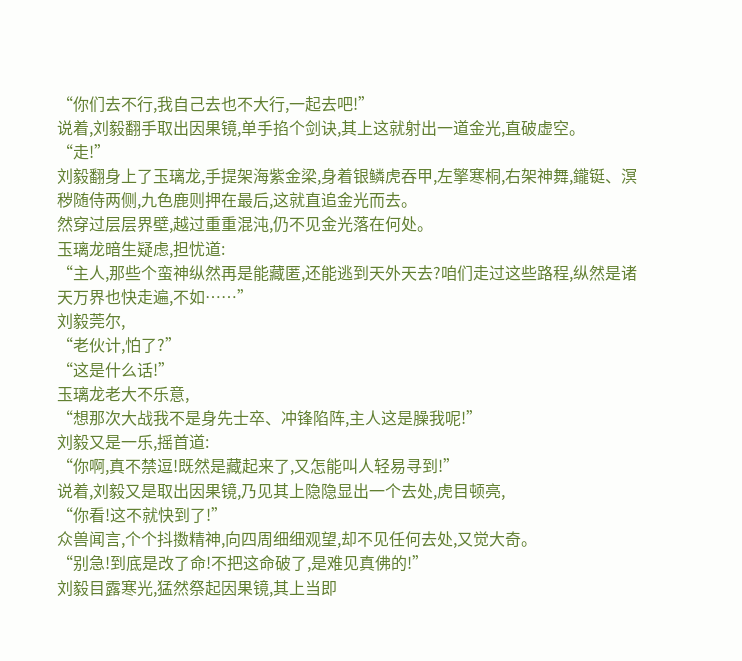“你们去不行,我自己去也不大行,一起去吧!”
说着,刘毅翻手取出因果镜,单手掐个剑诀,其上这就射出一道金光,直破虚空。
“走!”
刘毅翻身上了玉璃龙,手提架海紫金梁,身着银鳞虎吞甲,左擎寒桐,右架神舞,鑨铤、溟秽随侍两侧,九色鹿则押在最后,这就直追金光而去。
然穿过层层界壁,越过重重混沌,仍不见金光落在何处。
玉璃龙暗生疑虑,担忧道:
“主人,那些个蛮神纵然再是能藏匿,还能逃到天外天去?咱们走过这些路程,纵然是诸天万界也快走遍,不如……”
刘毅莞尔,
“老伙计,怕了?”
“这是什么话!”
玉璃龙老大不乐意,
“想那次大战我不是身先士卒、冲锋陷阵,主人这是臊我呢!”
刘毅又是一乐,摇首道:
“你啊,真不禁逗!既然是藏起来了,又怎能叫人轻易寻到!”
说着,刘毅又是取出因果镜,乃见其上隐隐显出一个去处,虎目顿亮,
“你看!这不就快到了!”
众兽闻言,个个抖擞精神,向四周细细观望,却不见任何去处,又觉大奇。
“别急!到底是改了命!不把这命破了,是难见真佛的!”
刘毅目露寒光,猛然祭起因果镜,其上当即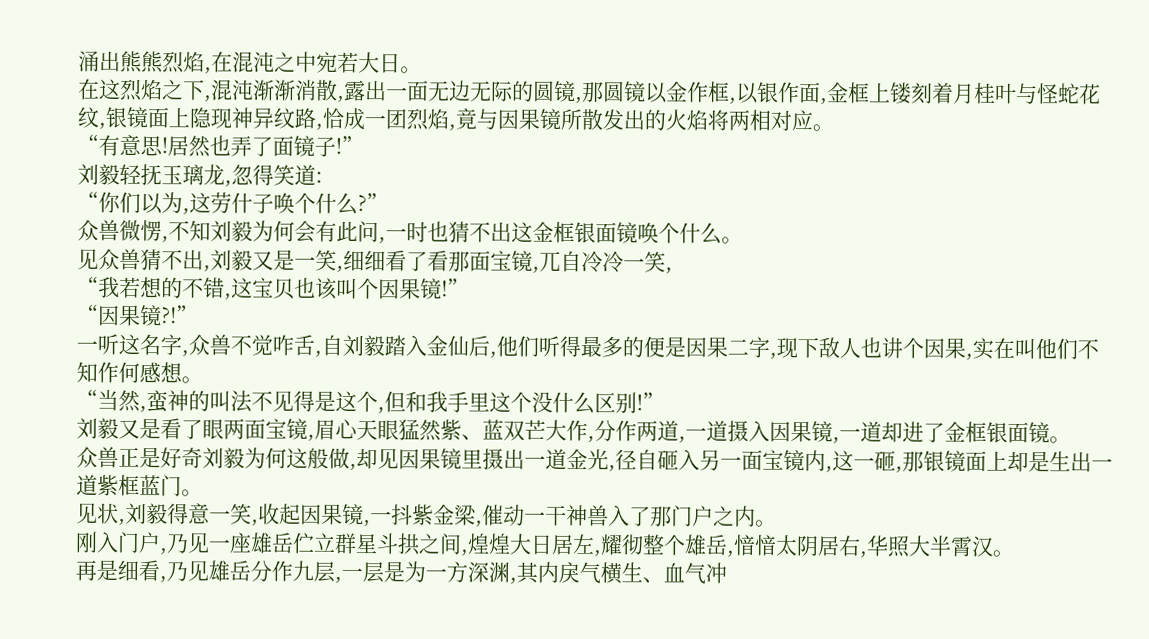涌出熊熊烈焰,在混沌之中宛若大日。
在这烈焰之下,混沌渐渐消散,露出一面无边无际的圆镜,那圆镜以金作框,以银作面,金框上镂刻着月桂叶与怪蛇花纹,银镜面上隐现神异纹路,恰成一团烈焰,竟与因果镜所散发出的火焰将两相对应。
“有意思!居然也弄了面镜子!”
刘毅轻抚玉璃龙,忽得笑道:
“你们以为,这劳什子唤个什么?”
众兽微愣,不知刘毅为何会有此问,一时也猜不出这金框银面镜唤个什么。
见众兽猜不出,刘毅又是一笑,细细看了看那面宝镜,兀自冷冷一笑,
“我若想的不错,这宝贝也该叫个因果镜!”
“因果镜?!”
一听这名字,众兽不觉咋舌,自刘毅踏入金仙后,他们听得最多的便是因果二字,现下敌人也讲个因果,实在叫他们不知作何感想。
“当然,蛮神的叫法不见得是这个,但和我手里这个没什么区别!”
刘毅又是看了眼两面宝镜,眉心天眼猛然紫、蓝双芒大作,分作两道,一道摄入因果镜,一道却进了金框银面镜。
众兽正是好奇刘毅为何这般做,却见因果镜里摄出一道金光,径自砸入另一面宝镜内,这一砸,那银镜面上却是生出一道紫框蓝门。
见状,刘毅得意一笑,收起因果镜,一抖紫金梁,催动一干神兽入了那门户之内。
刚入门户,乃见一座雄岳伫立群星斗拱之间,煌煌大日居左,耀彻整个雄岳,愔愔太阴居右,华照大半霄汉。
再是细看,乃见雄岳分作九层,一层是为一方深渊,其内戾气横生、血气冲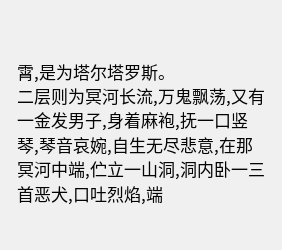霄,是为塔尔塔罗斯。
二层则为冥河长流,万鬼飘荡,又有一金发男子,身着麻袍,抚一口竖琴,琴音哀婉,自生无尽悲意,在那冥河中端,伫立一山洞,洞内卧一三首恶犬,口吐烈焰,端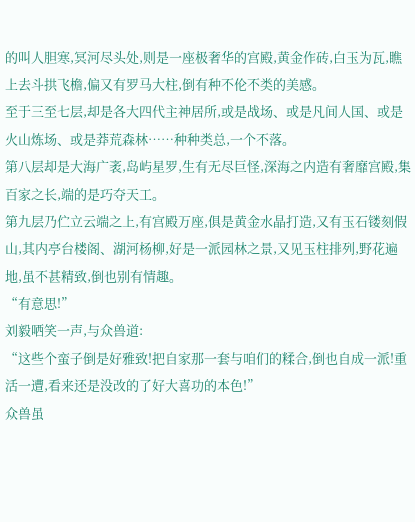的叫人胆寒,冥河尽头处,则是一座极奢华的宫殿,黄金作砖,白玉为瓦,瞧上去斗拱飞檐,偏又有罗马大柱,倒有种不伦不类的美感。
至于三至七层,却是各大四代主神居所,或是战场、或是凡间人国、或是火山炼场、或是莽荒森林……种种类总,一个不落。
第八层却是大海广袤,岛屿星罗,生有无尽巨怪,深海之内造有奢靡宫殿,集百家之长,端的是巧夺天工。
第九层乃伫立云端之上,有宫殿万座,俱是黄金水晶打造,又有玉石镂刻假山,其内亭台楼阁、湖河杨柳,好是一派园林之景,又见玉柱排列,野花遍地,虽不甚精致,倒也别有情趣。
“有意思!”
刘毅哂笑一声,与众兽道:
“这些个蛮子倒是好雅致!把自家那一套与咱们的糅合,倒也自成一派!重活一遭,看来还是没改的了好大喜功的本色!”
众兽虽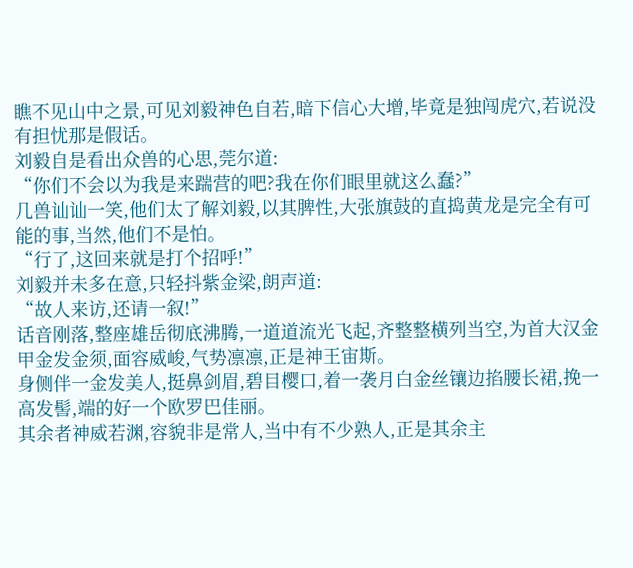瞧不见山中之景,可见刘毅神色自若,暗下信心大增,毕竟是独闯虎穴,若说没有担忧那是假话。
刘毅自是看出众兽的心思,莞尔道:
“你们不会以为我是来踹营的吧?我在你们眼里就这么蠢?”
几兽讪讪一笑,他们太了解刘毅,以其脾性,大张旗鼓的直捣黄龙是完全有可能的事,当然,他们不是怕。
“行了,这回来就是打个招呼!”
刘毅并未多在意,只轻抖紫金梁,朗声道:
“故人来访,还请一叙!”
话音刚落,整座雄岳彻底沸腾,一道道流光飞起,齐整整横列当空,为首大汉金甲金发金须,面容威峻,气势凛凛,正是神王宙斯。
身侧伴一金发美人,挺鼻剑眉,碧目樱口,着一袭月白金丝镶边掐腰长裙,挽一高发髻,端的好一个欧罗巴佳丽。
其余者神威若渊,容貌非是常人,当中有不少熟人,正是其余主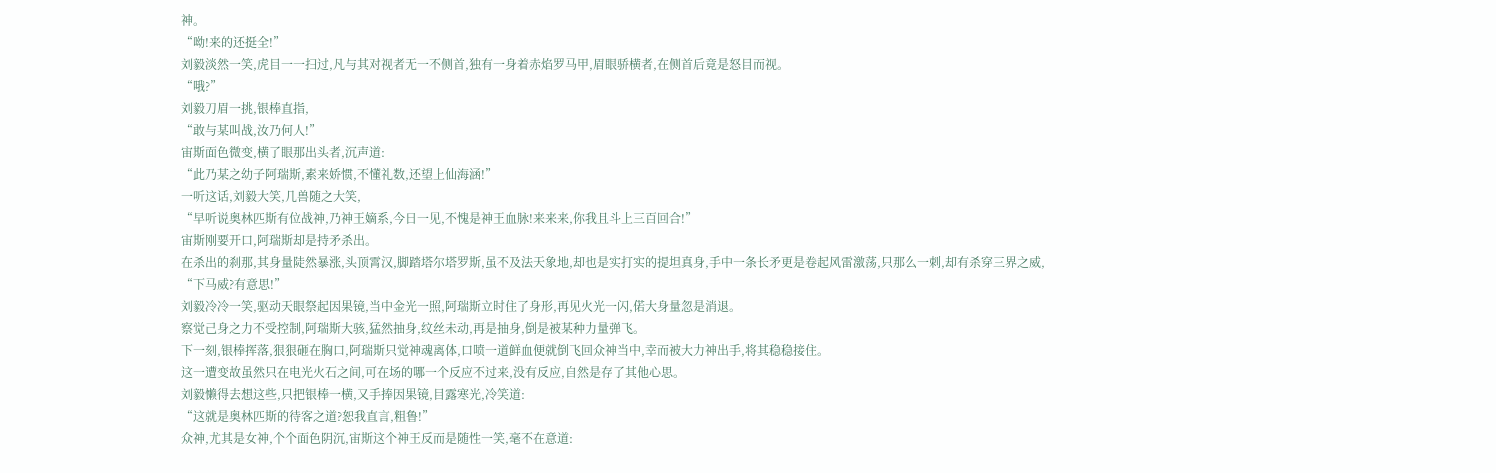神。
“呦!来的还挺全!”
刘毅淡然一笑,虎目一一扫过,凡与其对视者无一不侧首,独有一身着赤焰罗马甲,眉眼骄横者,在侧首后竟是怒目而视。
“哦?”
刘毅刀眉一挑,银棒直指,
“敢与某叫战,汝乃何人!”
宙斯面色微变,横了眼那出头者,沉声道:
“此乃某之幼子阿瑞斯,素来娇惯,不懂礼数,还望上仙海涵!”
一听这话,刘毅大笑,几兽随之大笑,
“早听说奥林匹斯有位战神,乃神王嫡系,今日一见,不愧是神王血脉!来来来,你我且斗上三百回合!”
宙斯刚要开口,阿瑞斯却是持矛杀出。
在杀出的刹那,其身量陡然暴涨,头顶霄汉,脚踏塔尔塔罗斯,虽不及法天象地,却也是实打实的提坦真身,手中一条长矛更是卷起风雷激荡,只那么一刺,却有杀穿三界之威,
“下马威?有意思!”
刘毅冷冷一笑,驱动天眼祭起因果镜,当中金光一照,阿瑞斯立时住了身形,再见火光一闪,偌大身量忽是消退。
察觉己身之力不受控制,阿瑞斯大骇,猛然抽身,纹丝未动,再是抽身,倒是被某种力量弹飞。
下一刻,银棒挥落,狠狠砸在胸口,阿瑞斯只觉神魂离体,口喷一道鲜血便就倒飞回众神当中,幸而被大力神出手,将其稳稳接住。
这一遭变故虽然只在电光火石之间,可在场的哪一个反应不过来,没有反应,自然是存了其他心思。
刘毅懒得去想这些,只把银棒一横,又手捧因果镜,目露寒光,冷笑道:
“这就是奥林匹斯的待客之道?恕我直言,粗鲁!”
众神,尤其是女神,个个面色阴沉,宙斯这个神王反而是随性一笑,毫不在意道: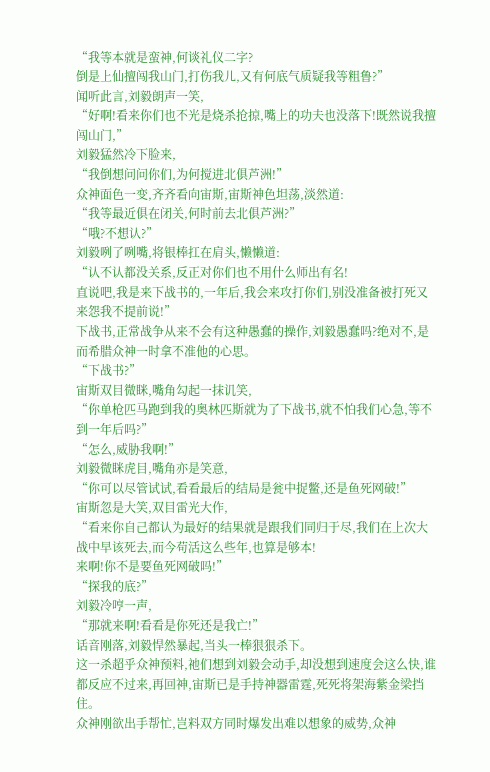“我等本就是蛮神,何谈礼仪二字?
倒是上仙擅闯我山门,打伤我儿,又有何底气质疑我等粗鲁?”
闻听此言,刘毅朗声一笑,
“好啊!看来你们也不光是烧杀抢掠,嘴上的功夫也没落下!既然说我擅闯山门,”
刘毅猛然冷下脸来,
“我倒想问问你们,为何搅进北俱芦洲!”
众神面色一变,齐齐看向宙斯,宙斯神色坦荡,淡然道:
“我等最近俱在闭关,何时前去北俱芦洲?”
“哦?不想认?”
刘毅咧了咧嘴,将银棒扛在肩头,懒懒道:
“认不认都没关系,反正对你们也不用什么师出有名!
直说吧,我是来下战书的,一年后,我会来攻打你们,别没准备被打死又来怨我不提前说!”
下战书,正常战争从来不会有这种愚蠢的操作,刘毅愚蠢吗?绝对不,是而希腊众神一时拿不准他的心思。
“下战书?”
宙斯双目微眯,嘴角勾起一抹讥笑,
“你单枪匹马跑到我的奥林匹斯就为了下战书,就不怕我们心急,等不到一年后吗?”
“怎么,威胁我啊!”
刘毅微眯虎目,嘴角亦是笑意,
“你可以尽管试试,看看最后的结局是瓮中捉鳖,还是鱼死网破!”
宙斯忽是大笑,双目雷光大作,
“看来你自己都认为最好的结果就是跟我们同归于尽,我们在上次大战中早该死去,而今苟活这么些年,也算是够本!
来啊!你不是要鱼死网破吗!”
“探我的底?”
刘毅冷哼一声,
“那就来啊!看看是你死还是我亡!”
话音刚落,刘毅悍然暴起,当头一棒狠狠杀下。
这一杀超乎众神预料,祂们想到刘毅会动手,却没想到速度会这么快,谁都反应不过来,再回神,宙斯已是手持神器雷霆,死死将架海紫金梁挡住。
众神刚欲出手帮忙,岂料双方同时爆发出难以想象的威势,众神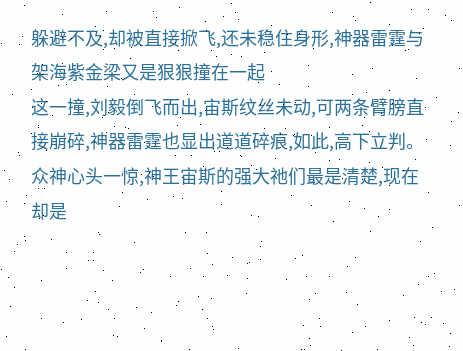躲避不及,却被直接掀飞,还未稳住身形,神器雷霆与架海紫金梁又是狠狠撞在一起
这一撞,刘毅倒飞而出,宙斯纹丝未动,可两条臂膀直接崩碎,神器雷霆也显出道道碎痕,如此,高下立判。
众神心头一惊,神王宙斯的强大祂们最是清楚,现在却是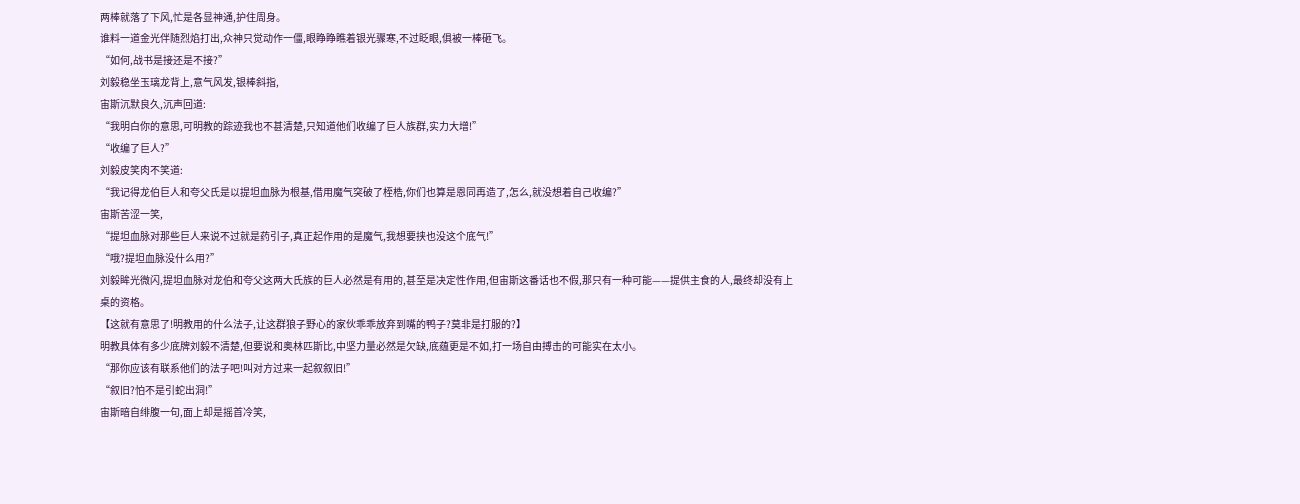两棒就落了下风,忙是各显神通,护住周身。
谁料一道金光伴随烈焰打出,众神只觉动作一僵,眼睁睁瞧着银光骤寒,不过眨眼,俱被一棒砸飞。
“如何,战书是接还是不接?”
刘毅稳坐玉璃龙背上,意气风发,银棒斜指,
宙斯沉默良久,沉声回道:
“我明白你的意思,可明教的踪迹我也不甚清楚,只知道他们收编了巨人族群,实力大增!”
“收编了巨人?”
刘毅皮笑肉不笑道:
“我记得龙伯巨人和夸父氏是以提坦血脉为根基,借用魔气突破了桎梏,你们也算是恩同再造了,怎么,就没想着自己收编?”
宙斯苦涩一笑,
“提坦血脉对那些巨人来说不过就是药引子,真正起作用的是魔气,我想要挟也没这个底气!”
“哦?提坦血脉没什么用?”
刘毅眸光微闪,提坦血脉对龙伯和夸父这两大氏族的巨人必然是有用的,甚至是决定性作用,但宙斯这番话也不假,那只有一种可能——提供主食的人,最终却没有上桌的资格。
【这就有意思了!明教用的什么法子,让这群狼子野心的家伙乖乖放弃到嘴的鸭子?莫非是打服的?】
明教具体有多少底牌刘毅不清楚,但要说和奥林匹斯比,中坚力量必然是欠缺,底蕴更是不如,打一场自由搏击的可能实在太小。
“那你应该有联系他们的法子吧!叫对方过来一起叙叙旧!”
“叙旧?怕不是引蛇出洞!”
宙斯暗自绯腹一句,面上却是摇首冷笑,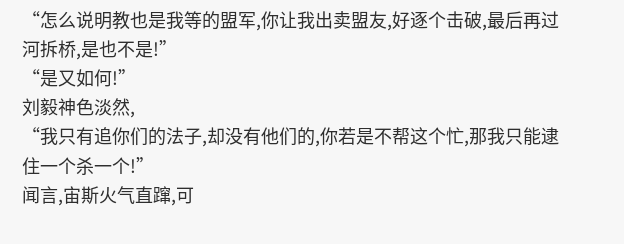“怎么说明教也是我等的盟军,你让我出卖盟友,好逐个击破,最后再过河拆桥,是也不是!”
“是又如何!”
刘毅神色淡然,
“我只有追你们的法子,却没有他们的,你若是不帮这个忙,那我只能逮住一个杀一个!”
闻言,宙斯火气直蹿,可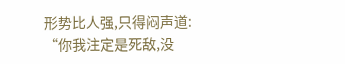形势比人强,只得闷声道:
“你我注定是死敌,没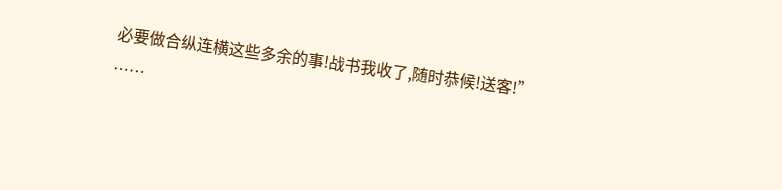必要做合纵连横这些多余的事!战书我收了,随时恭候!送客!”
……